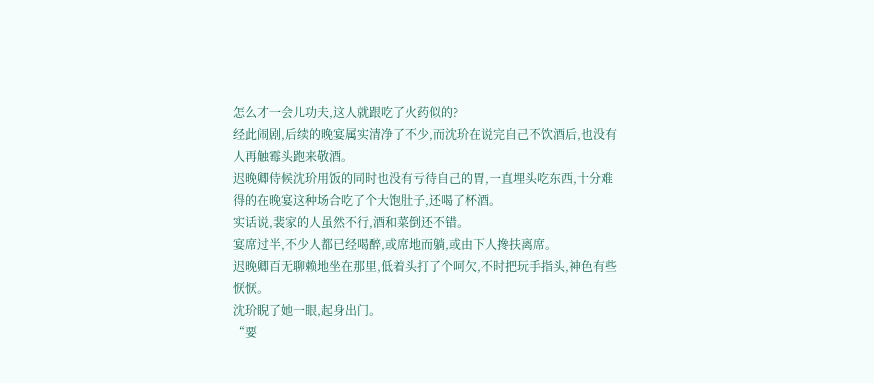怎么才一会儿功夫,这人就跟吃了火药似的?
经此闹剧,后续的晚宴属实清净了不少,而沈玠在说完自己不饮酒后,也没有人再触霉头跑来敬酒。
迟晚卿侍候沈玠用饭的同时也没有亏待自己的胃,一直埋头吃东西,十分难得的在晚宴这种场合吃了个大饱肚子,还喝了杯酒。
实话说,裴家的人虽然不行,酒和菜倒还不错。
宴席过半,不少人都已经喝醉,或席地而躺,或由下人搀扶离席。
迟晚卿百无聊赖地坐在那里,低着头打了个呵欠,不时把玩手指头,神色有些恹恹。
沈玠睨了她一眼,起身出门。
“要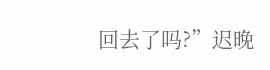回去了吗?”迟晚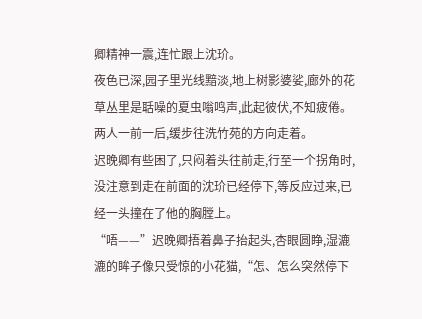卿精神一震,连忙跟上沈玠。
夜色已深,园子里光线黯淡,地上树影婆娑,廊外的花草丛里是聒噪的夏虫嗡鸣声,此起彼伏,不知疲倦。
两人一前一后,缓步往洗竹苑的方向走着。
迟晚卿有些困了,只闷着头往前走,行至一个拐角时,没注意到走在前面的沈玠已经停下,等反应过来,已经一头撞在了他的胸膛上。
“唔——”迟晚卿捂着鼻子抬起头,杏眼圆睁,湿漉漉的眸子像只受惊的小花猫,“怎、怎么突然停下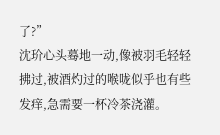了?”
沈玠心头蓦地一动,像被羽毛轻轻拂过,被酒灼过的喉咙似乎也有些发痒,急需要一杯冷茶浇灌。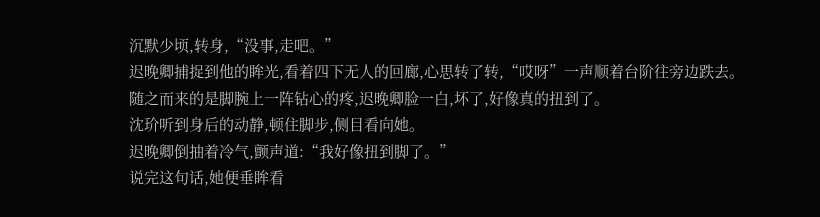沉默少顷,转身,“没事,走吧。”
迟晚卿捕捉到他的眸光,看着四下无人的回廊,心思转了转,“哎呀”一声顺着台阶往旁边跌去。
随之而来的是脚腕上一阵钻心的疼,迟晚卿脸一白,坏了,好像真的扭到了。
沈玠听到身后的动静,顿住脚步,侧目看向她。
迟晚卿倒抽着冷气,颤声道:“我好像扭到脚了。”
说完这句话,她便垂眸看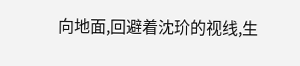向地面,回避着沈玠的视线,生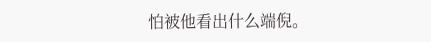怕被他看出什么端倪。